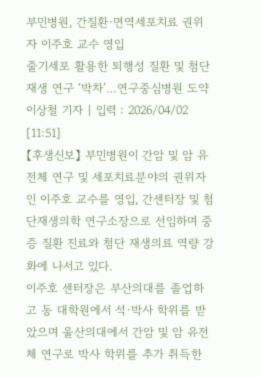부민병원, 간질환·면역세포치료 권위자 이주호 교수 영입
줄기세포 활용한 퇴행성 질환 및 첨단재생 연구 ‘박차’…연구중심병원 도약
이상철 기자 | 입력 : 2026/04/02 [11:51]
【후생신보】 부민병원이 간암 및 암 유전체 연구 및 세포치료분야의 권위자인 이주호 교수를 영입, 간센터장 및 첨단재생의학 연구소장으로 선임하며 중증 질환 진료와 첨단 재생의료 역량 강화에 나서고 있다.
이주호 센터장은 부산의대를 졸업하고 동 대학원에서 석·박사 학위를 받았으며 울산의대에서 간암 및 암 유전체 연구로 박사 학위를 추가 취득한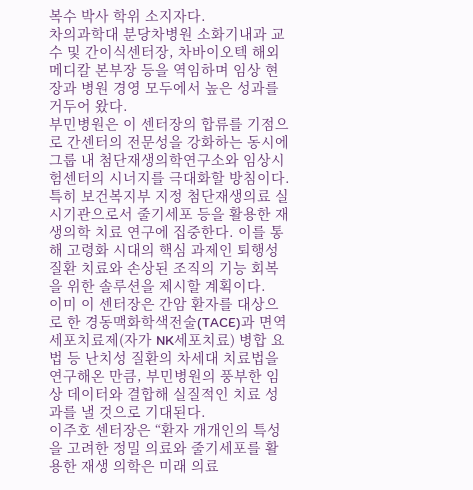복수 박사 학위 소지자다.
차의과학대 분당차병원 소화기내과 교수 및 간이식센터장, 차바이오텍 해외메디칼 본부장 등을 역임하며 임상 현장과 병원 경영 모두에서 높은 성과를 거두어 왔다.
부민병원은 이 센터장의 합류를 기점으로 간센터의 전문성을 강화하는 동시에 그룹 내 첨단재생의학연구소와 임상시험센터의 시너지를 극대화할 방침이다.
특히 보건복지부 지정 첨단재생의료 실시기관으로서 줄기세포 등을 활용한 재생의학 치료 연구에 집중한다. 이를 통해 고령화 시대의 핵심 과제인 퇴행성 질환 치료와 손상된 조직의 기능 회복을 위한 솔루션을 제시할 계획이다.
이미 이 센터장은 간암 환자를 대상으로 한 경동맥화학색전술(TACE)과 면역세포치료제(자가 NK세포치료) 병합 요법 등 난치성 질환의 차세대 치료법을 연구해온 만큼, 부민병원의 풍부한 임상 데이터와 결합해 실질적인 치료 성과를 낼 것으로 기대된다.
이주호 센터장은 “환자 개개인의 특성을 고려한 정밀 의료와 줄기세포를 활용한 재생 의학은 미래 의료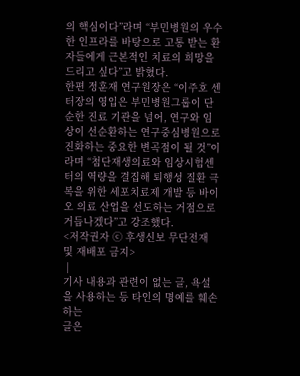의 핵심이다”라며 “부민병원의 우수한 인프라를 바탕으로 고통 받는 환자들에게 근본적인 치료의 희망을 드리고 싶다”고 밝혔다.
한편 정훈재 연구원장은 “이주호 센터장의 영입은 부민병원그룹이 단순한 진료 기관을 넘어, 연구와 임상이 선순환하는 연구중심병원으로 진화하는 중요한 변곡점이 될 것”이라며 “첨단재생의료와 임상시험센터의 역량을 결집해 퇴행성 질환 극복을 위한 세포치료제 개발 등 바이오 의료 산업을 선도하는 거점으로 거듭나겠다”고 강조했다.
<저작권자 ⓒ 후생신보 무단전재 및 재배포 금지>
 |
기사 내용과 관련이 없는 글, 욕설을 사용하는 등 타인의 명예를 훼손하는
글은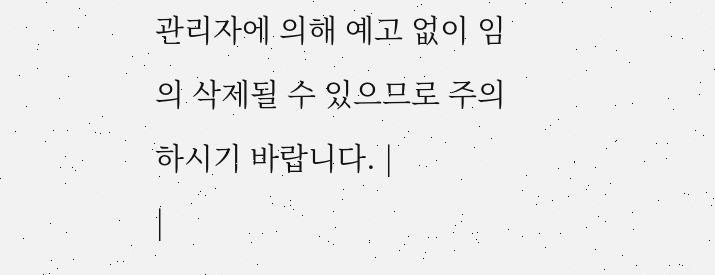관리자에 의해 예고 없이 임의 삭제될 수 있으므로 주의하시기 바랍니다. |
|